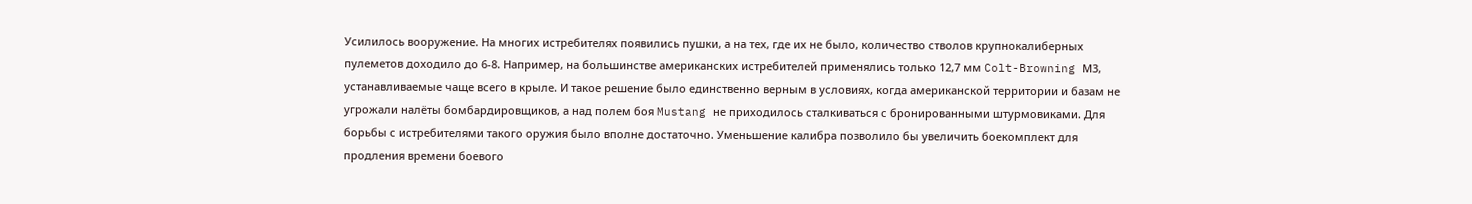Усилилось вооружение. На многих истребителях появились пушки, а на тех, где их не было, количество стволов крупнокалиберных пулеметов доходило до 6-8. Например, на большинстве американских истребителей применялись только 12,7 мм Colt-Browning М3, устанавливаемые чаще всего в крыле. И такое решение было единственно верным в условиях, когда американской территории и базам не угрожали налёты бомбардировщиков, а над полем боя Mustang не приходилось сталкиваться с бронированными штурмовиками. Для борьбы с истребителями такого оружия было вполне достаточно. Уменьшение калибра позволило бы увеличить боекомплект для продления времени боевого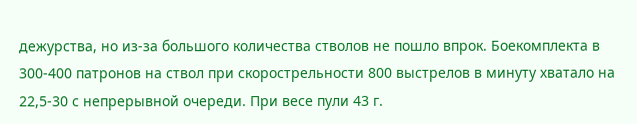дежурства, но из-за большого количества стволов не пошло впрок. Боекомплекта в 300-400 патронов на ствол при скорострельности 800 выстрелов в минуту хватало на 22,5-30 с непрерывной очереди. При весе пули 43 г.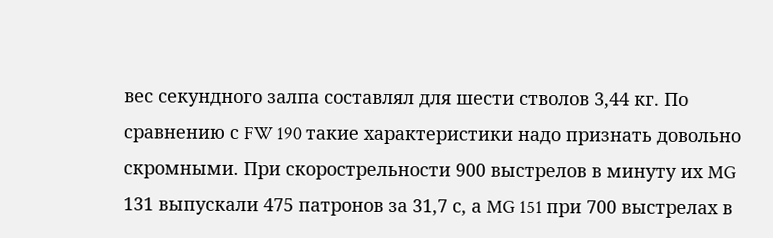вес секундного залпа составлял для шести стволов 3,44 кг. По сравнению с FW 190 такие характеристики надо признать довольно скромными. При скорострельности 900 выстрелов в минуту их MG 131 выпускали 475 патронов за 31,7 с, а MG 151 при 700 выстрелах в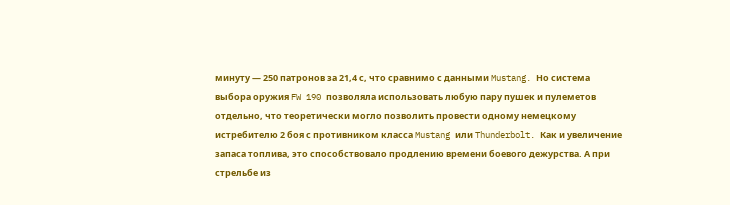минуту — 250 патронов за 21,4 с, что сравнимо с данными Mustang. Но система выбора оружия FW 190 позволяла использовать любую пару пушек и пулеметов отдельно, что теоретически могло позволить провести одному немецкому истребителю 2 боя с противником класса Mustang или Thunderbolt. Как и увеличение запаса топлива, это способствовало продлению времени боевого дежурства. А при стрельбе из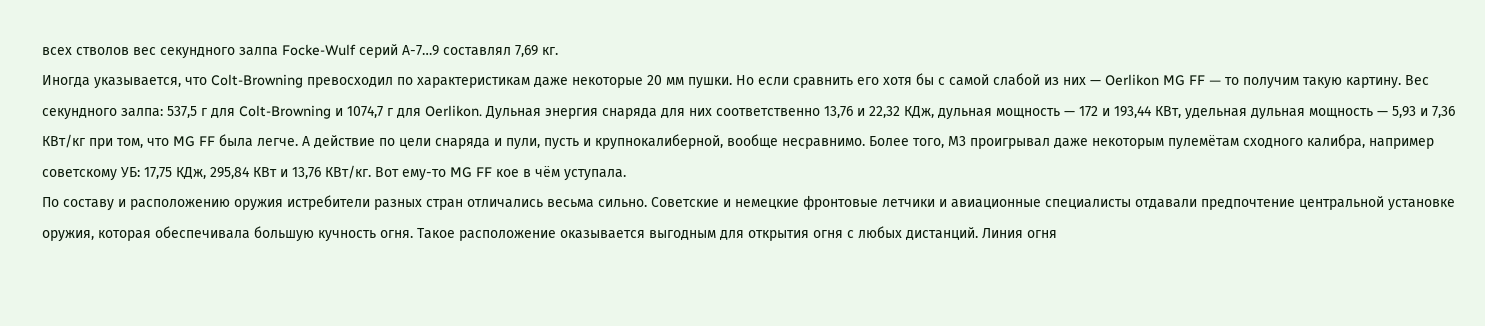всех стволов вес секундного залпа Focke-Wulf серий А-7…9 составлял 7,69 кг.
Иногда указывается, что Colt-Browning превосходил по характеристикам даже некоторые 20 мм пушки. Но если сравнить его хотя бы с самой слабой из них — Oerlikon MG FF — то получим такую картину. Вес секундного залпа: 537,5 г для Colt-Browning и 1074,7 г для Oerlikon. Дульная энергия снаряда для них соответственно 13,76 и 22,32 КДж, дульная мощность — 172 и 193,44 КВт, удельная дульная мощность — 5,93 и 7,36 КВт/кг при том, что MG FF была легче. А действие по цели снаряда и пули, пусть и крупнокалиберной, вообще несравнимо. Более того, М3 проигрывал даже некоторым пулемётам сходного калибра, например советскому УБ: 17,75 КДж, 295,84 КВт и 13,76 КВт/кг. Вот ему-то MG FF кое в чём уступала.
По составу и расположению оружия истребители разных стран отличались весьма сильно. Советские и немецкие фронтовые летчики и авиационные специалисты отдавали предпочтение центральной установке оружия, которая обеспечивала большую кучность огня. Такое расположение оказывается выгодным для открытия огня с любых дистанций. Линия огня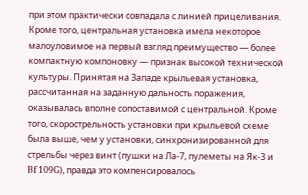при этом практически совпадала с линией прицеливания. Кроме того, центральная установка имела некоторое малоуловимое на первый взгляд преимущество — более компактную компоновку — признак высокой технической культуры. Принятая на Западе крыльевая установка, рассчитанная на заданную дальность поражения, оказывалась вполне сопоставимой с центральной. Кроме того, скорострельность установки при крыльевой схеме была выше, чем у установки, синхронизированной для стрельбы через винт (пушки на Ла-7, пулеметы на Як-3 и Bf 109G), правда это компенсировалось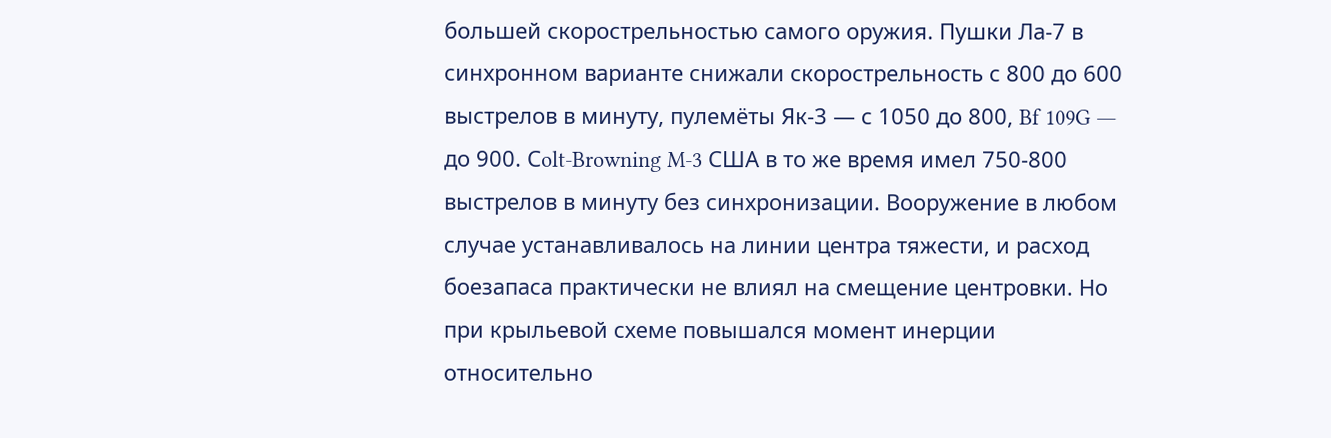большей скорострельностью самого оружия. Пушки Ла-7 в синхронном варианте снижали скорострельность с 800 до 600 выстрелов в минуту, пулемёты Як-3 ― с 1050 до 800, Bf 109G ― до 900. Сolt-Browning M-3 США в то же время имел 750-800 выстрелов в минуту без синхронизации. Вооружение в любом случае устанавливалось на линии центра тяжести, и расход боезапаса практически не влиял на смещение центровки. Но при крыльевой схеме повышался момент инерции относительно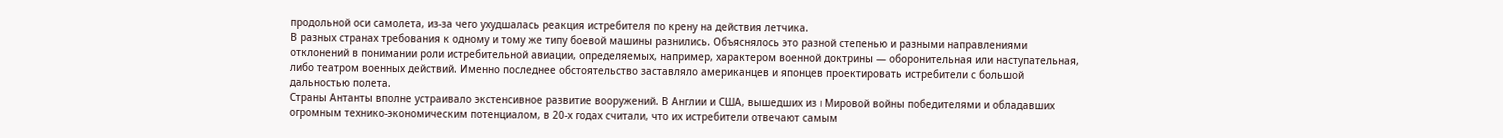продольной оси самолета, из-за чего ухудшалась реакция истребителя по крену на действия летчика.
В разных странах требования к одному и тому же типу боевой машины разнились. Объяснялось это разной степенью и разными направлениями отклонений в понимании роли истребительной авиации, определяемых, например, характером военной доктрины — оборонительная или наступательная, либо театром военных действий. Именно последнее обстоятельство заставляло американцев и японцев проектировать истребители с большой дальностью полета.
Страны Антанты вполне устраивало экстенсивное развитие вооружений. В Англии и США, вышедших из I Мировой войны победителями и обладавших огромным технико-экономическим потенциалом, в 20-х годах считали, что их истребители отвечают самым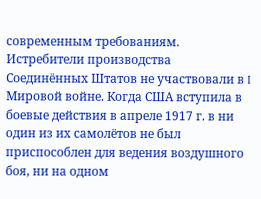современным требованиям.
Истребители производства Соединённых Штатов не участвовали в I Мировой войне. Когда США вступила в боевые действия в апреле 1917 г. в ни один из их самолётов не был приспособлен для ведения воздушного боя, ни на одном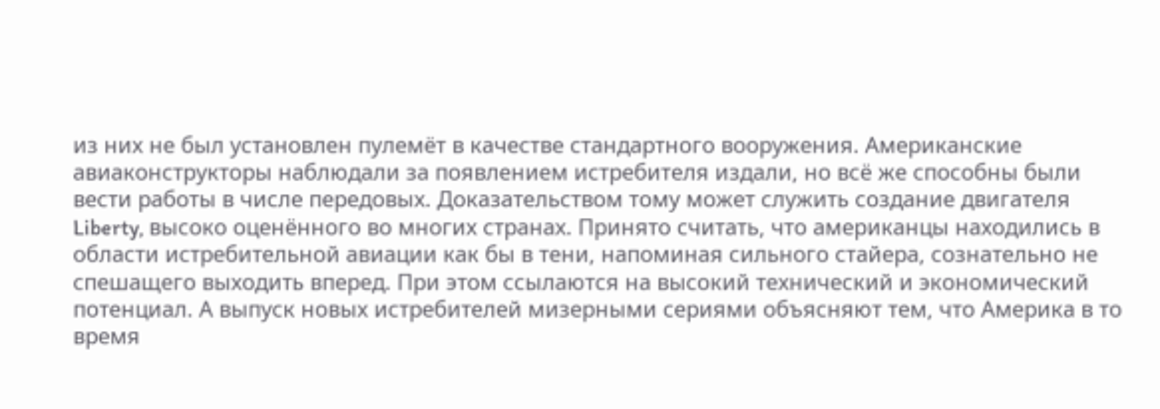из них не был установлен пулемёт в качестве стандартного вооружения. Американские авиаконструкторы наблюдали за появлением истребителя издали, но всё же способны были вести работы в числе передовых. Доказательством тому может служить создание двигателя Liberty, высоко оценённого во многих странах. Принято считать, что американцы находились в области истребительной авиации как бы в тени, напоминая сильного стайера, сознательно не спешащего выходить вперед. При этом ссылаются на высокий технический и экономический потенциал. А выпуск новых истребителей мизерными сериями объясняют тем, что Америка в то время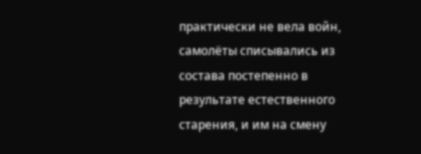практически не вела войн, самолёты списывались из состава постепенно в результате естественного старения, и им на смену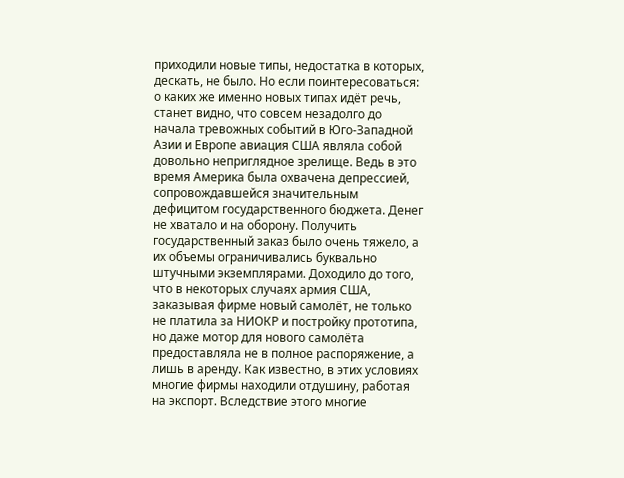приходили новые типы, недостатка в которых, дескать, не было. Но если поинтересоваться: о каких же именно новых типах идёт речь, станет видно, что совсем незадолго до начала тревожных событий в Юго-Западной Азии и Европе авиация США являла собой довольно неприглядное зрелище. Ведь в это время Америка была охвачена депрессией, сопровождавшейся значительным дефицитом государственного бюджета. Денег не хватало и на оборону. Получить государственный заказ было очень тяжело, а их объемы ограничивались буквально штучными экземплярами. Доходило до того, что в некоторых случаях армия США, заказывая фирме новый самолёт, не только не платила за НИОКР и постройку прототипа, но даже мотор для нового самолёта предоставляла не в полное распоряжение, а лишь в аренду. Как известно, в этих условиях многие фирмы находили отдушину, работая на экспорт. Вследствие этого многие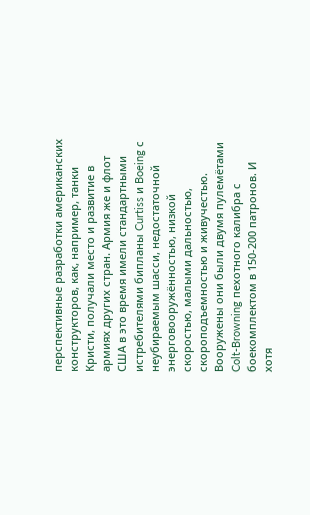перспективные разработки американских конструкторов, как, например, танки Кристи, получали место и развитие в армиях других стран. Армия же и флот США в это время имели стандартными истребителями бипланы Curtiss и Boeing с неубираемым шасси, недостаточной энерговооружённостью, низкой скоростью, малыми дальностью, скороподъемностью и живучестью. Вооружены они были двумя пулемётами Colt-Browning пехотного калибра с боекомплектом в 150-200 патронов. И хотя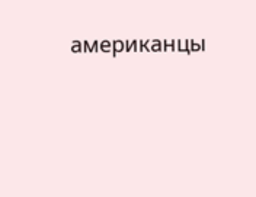американцы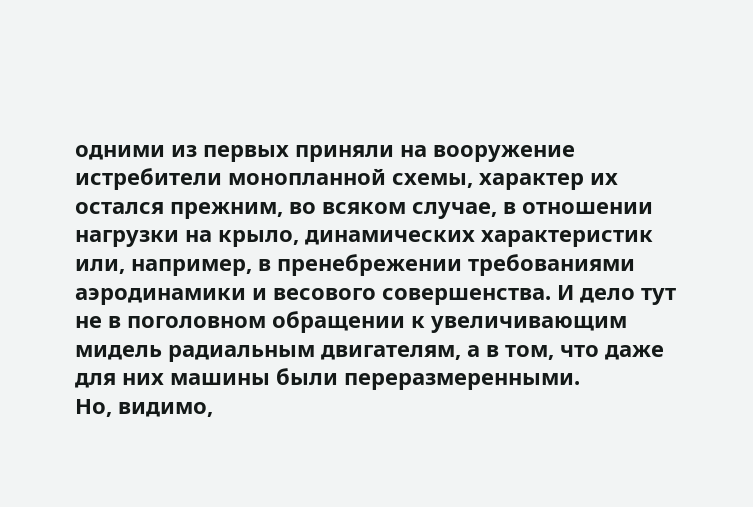одними из первых приняли на вооружение истребители монопланной схемы, характер их остался прежним, во всяком случае, в отношении нагрузки на крыло, динамических характеристик или, например, в пренебрежении требованиями аэродинамики и весового совершенства. И дело тут не в поголовном обращении к увеличивающим мидель радиальным двигателям, а в том, что даже для них машины были переразмеренными.
Но, видимо,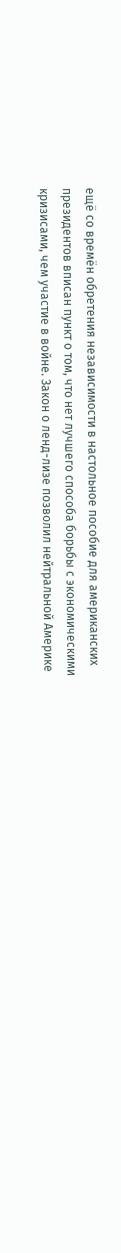ещё со времён обретения независимости в настольное пособие для американских президентов вписан пункт о том, что нет лучшего способа борьбы с экономическими кризисами, чем участие в войне. Закон о ленд-лизе позволил нейтральной Америке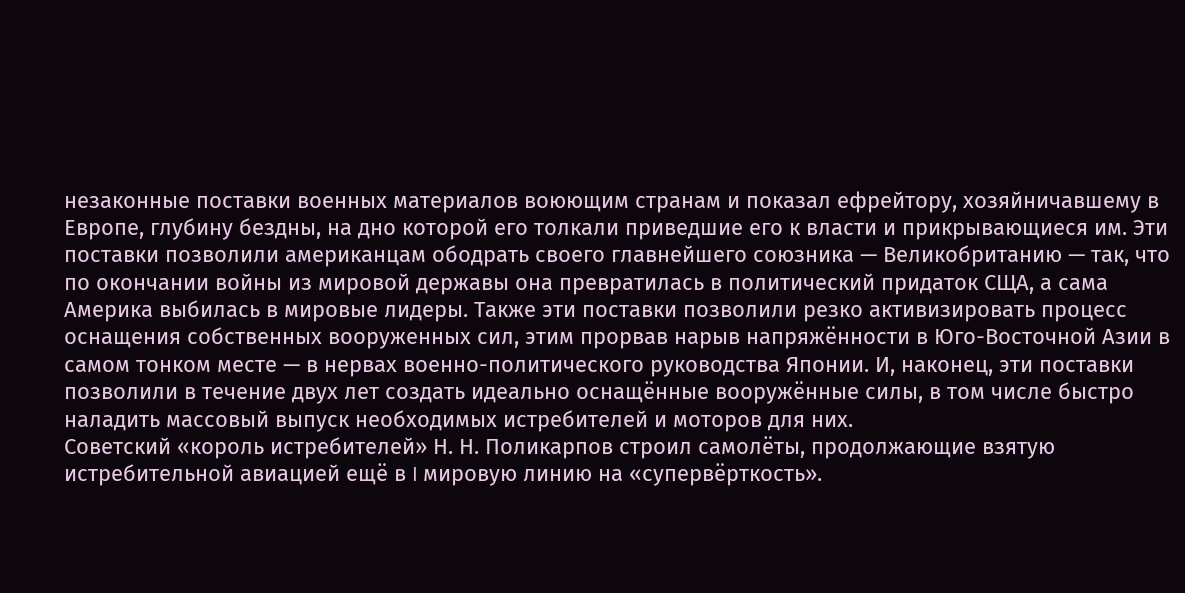незаконные поставки военных материалов воюющим странам и показал ефрейтору, хозяйничавшему в Европе, глубину бездны, на дно которой его толкали приведшие его к власти и прикрывающиеся им. Эти поставки позволили американцам ободрать своего главнейшего союзника — Великобританию — так, что по окончании войны из мировой державы она превратилась в политический придаток СЩА, а сама Америка выбилась в мировые лидеры. Также эти поставки позволили резко активизировать процесс оснащения собственных вооруженных сил, этим прорвав нарыв напряжённости в Юго-Восточной Азии в самом тонком месте — в нервах военно-политического руководства Японии. И, наконец, эти поставки позволили в течение двух лет создать идеально оснащённые вооружённые силы, в том числе быстро наладить массовый выпуск необходимых истребителей и моторов для них.
Советский «король истребителей» Н. Н. Поликарпов строил самолёты, продолжающие взятую истребительной авиацией ещё в I мировую линию на «супервёрткость».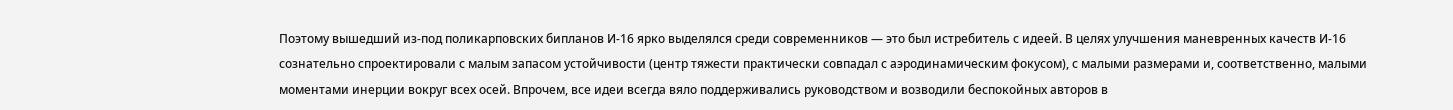Поэтому вышедший из-под поликарповских бипланов И-16 ярко выделялся среди современников — это был истребитель с идеей. В целях улучшения маневренных качеств И-16 сознательно спроектировали с малым запасом устойчивости (центр тяжести практически совпадал с аэродинамическим фокусом), с малыми размерами и, соответственно, малыми моментами инерции вокруг всех осей. Впрочем, все идеи всегда вяло поддерживались руководством и возводили беспокойных авторов в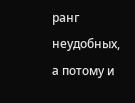ранг неудобных, а потому и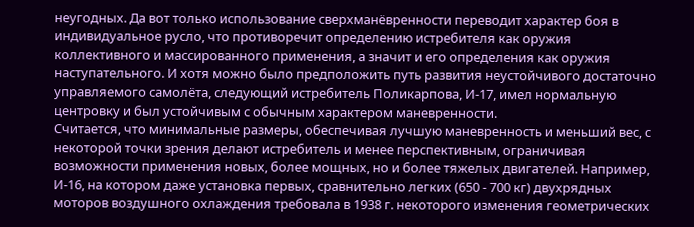неугодных. Да вот только использование сверхманёвренности переводит характер боя в индивидуальное русло, что противоречит определению истребителя как оружия коллективного и массированного применения, а значит и его определения как оружия наступательного. И хотя можно было предположить путь развития неустойчивого достаточно управляемого самолёта, следующий истребитель Поликарпова, И-17, имел нормальную центровку и был устойчивым с обычным характером маневренности.
Считается, что минимальные размеры, обеспечивая лучшую маневренность и меньший вес, с некоторой точки зрения делают истребитель и менее перспективным, ограничивая возможности применения новых, более мощных, но и более тяжелых двигателей. Например, И-16, на котором даже установка первых, сравнительно легких (650 - 700 кг) двухрядных моторов воздушного охлаждения требовала в 1938 г. некоторого изменения геометрических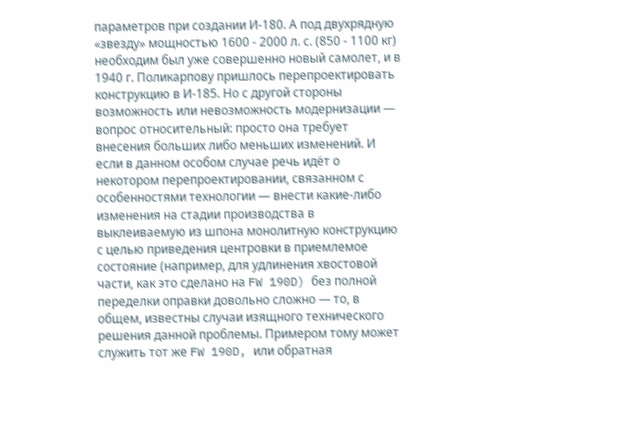параметров при создании И-180. А под двухрядную «звезду» мощностью 1600 - 2000 л. с. (850 - 1100 кг) необходим был уже совершенно новый самолет, и в 1940 г. Поликарпову пришлось перепроектировать конструкцию в И-185. Но с другой стороны возможность или невозможность модернизации — вопрос относительный: просто она требует внесения больших либо меньших изменений. И если в данном особом случае речь идёт о некотором перепроектировании, связанном с особенностями технологии — внести какие-либо изменения на стадии производства в выклеиваемую из шпона монолитную конструкцию с целью приведения центровки в приемлемое состояние (например, для удлинения хвостовой части, как это сделано на FW 190D) без полной переделки оправки довольно сложно — то, в общем, известны случаи изящного технического решения данной проблемы. Примером тому может служить тот же FW 190D, или обратная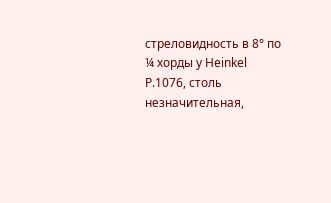стреловидность в 8° по ¼ хорды у Heinkel P.1076, столь незначительная,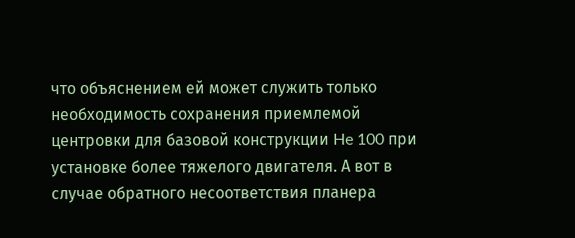что объяснением ей может служить только необходимость сохранения приемлемой центровки для базовой конструкции He 100 при установке более тяжелого двигателя. А вот в случае обратного несоответствия планера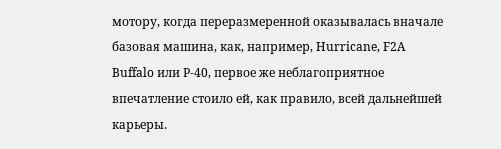мотору, когда переразмеренной оказывалась вначале базовая машина, как, например, Hurricane, F2A Buffalo или Р-40, первое же неблагоприятное впечатление стоило ей, как правило, всей дальнейшей карьеры.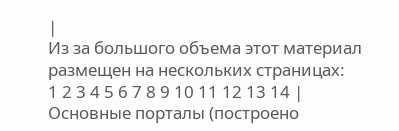|
Из за большого объема этот материал размещен на нескольких страницах:
1 2 3 4 5 6 7 8 9 10 11 12 13 14 |
Основные порталы (построено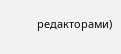редакторами)